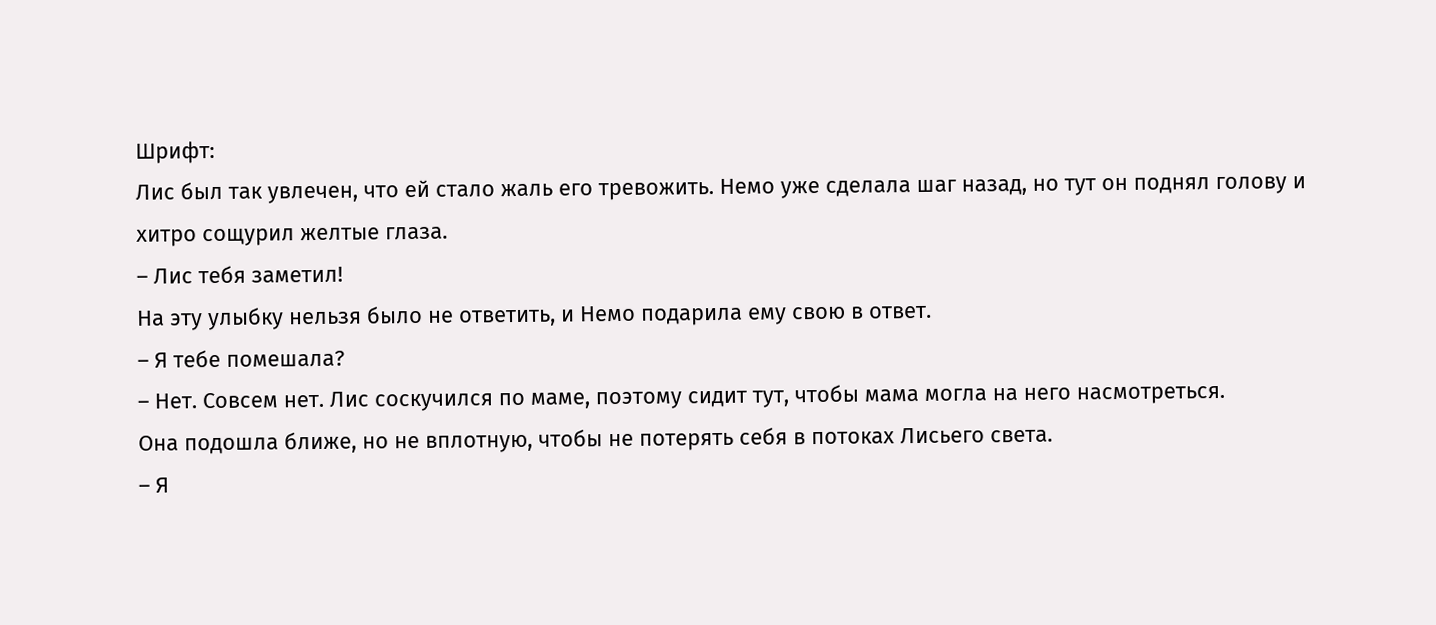Шрифт:
Лис был так увлечен, что ей стало жаль его тревожить. Немо уже сделала шаг назад, но тут он поднял голову и хитро сощурил желтые глаза.
– Лис тебя заметил!
На эту улыбку нельзя было не ответить, и Немо подарила ему свою в ответ.
– Я тебе помешала?
– Нет. Совсем нет. Лис соскучился по маме, поэтому сидит тут, чтобы мама могла на него насмотреться.
Она подошла ближе, но не вплотную, чтобы не потерять себя в потоках Лисьего света.
– Я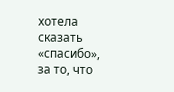хотела сказать «спасибо», за то, что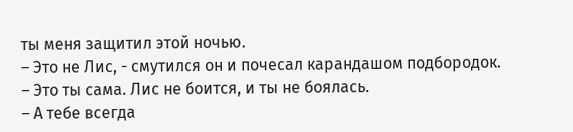ты меня защитил этой ночью.
– Это не Лис, - смутился он и почесал карандашом подбородок.
– Это ты сама. Лис не боится, и ты не боялась.
– А тебе всегда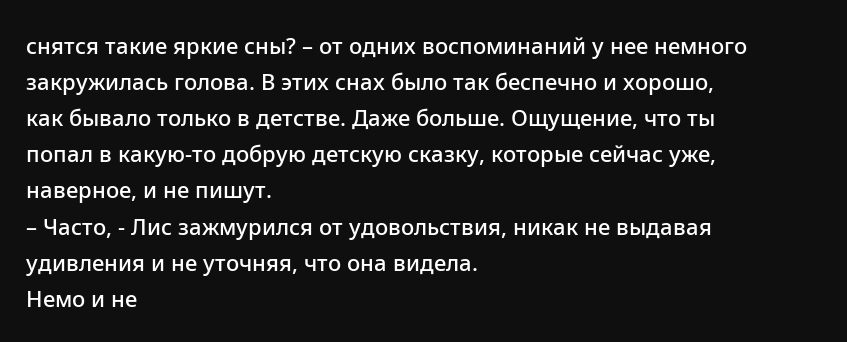снятся такие яркие сны? – от одних воспоминаний у нее немного закружилась голова. В этих снах было так беспечно и хорошо, как бывало только в детстве. Даже больше. Ощущение, что ты попал в какую-то добрую детскую сказку, которые сейчас уже, наверное, и не пишут.
– Часто, - Лис зажмурился от удовольствия, никак не выдавая удивления и не уточняя, что она видела.
Немо и не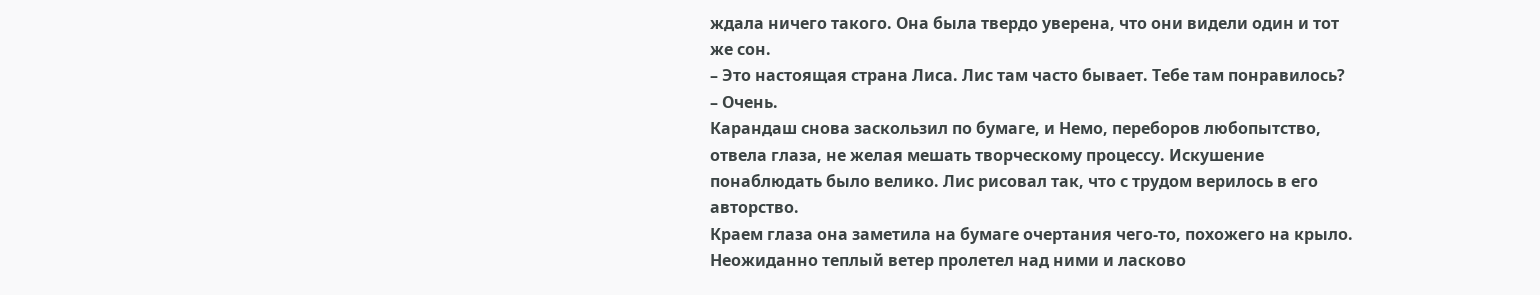ждала ничего такого. Она была твердо уверена, что они видели один и тот же сон.
– Это настоящая страна Лиса. Лис там часто бывает. Тебе там понравилось?
– Очень.
Карандаш снова заскользил по бумаге, и Немо, переборов любопытство, отвела глаза, не желая мешать творческому процессу. Искушение понаблюдать было велико. Лис рисовал так, что с трудом верилось в его авторство.
Краем глаза она заметила на бумаге очертания чего-то, похожего на крыло. Неожиданно теплый ветер пролетел над ними и ласково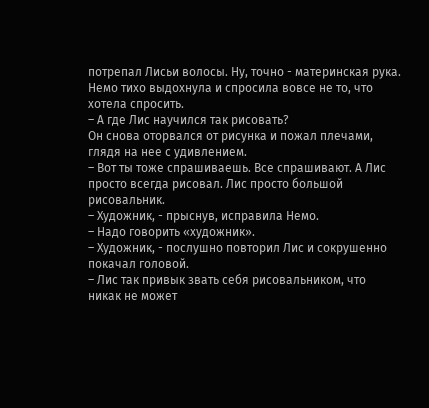потрепал Лисьи волосы. Ну, точно - материнская рука. Немо тихо выдохнула и спросила вовсе не то, что хотела спросить.
– А где Лис научился так рисовать?
Он снова оторвался от рисунка и пожал плечами, глядя на нее с удивлением.
– Вот ты тоже спрашиваешь. Все спрашивают. А Лис просто всегда рисовал. Лис просто большой рисовальник.
– Художник, - прыснув, исправила Немо.
– Надо говорить «художник».
– Художник, - послушно повторил Лис и сокрушенно покачал головой.
– Лис так привык звать себя рисовальником, что никак не может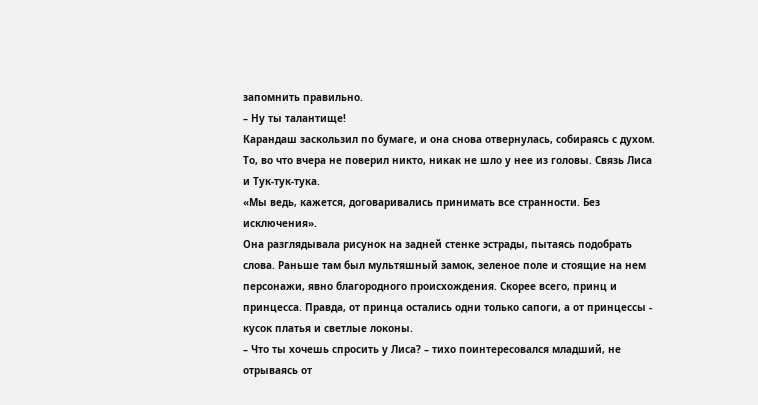запомнить правильно.
– Ну ты талантище!
Карандаш заскользил по бумаге, и она снова отвернулась, собираясь с духом. То, во что вчера не поверил никто, никак не шло у нее из головы. Связь Лиса и Тук-тук-тука.
«Мы ведь, кажется, договаривались принимать все странности. Без исключения».
Она разглядывала рисунок на задней стенке эстрады, пытаясь подобрать слова. Раньше там был мультяшный замок, зеленое поле и стоящие на нем персонажи, явно благородного происхождения. Скорее всего, принц и принцесса. Правда, от принца остались одни только сапоги, а от принцессы - кусок платья и светлые локоны.
– Что ты хочешь спросить у Лиса? – тихо поинтересовался младший, не отрываясь от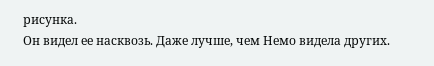рисунка.
Он видел ее насквозь. Даже лучше, чем Немо видела других.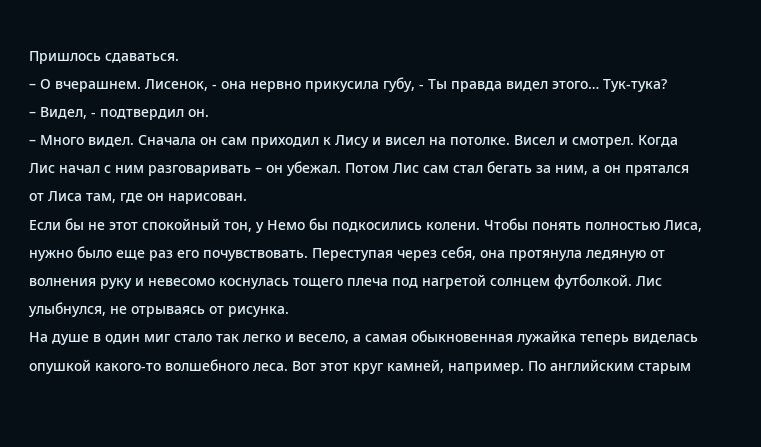Пришлось сдаваться.
– О вчерашнем. Лисенок, - она нервно прикусила губу, - Ты правда видел этого… Тук-тука?
– Видел, - подтвердил он.
– Много видел. Сначала он сам приходил к Лису и висел на потолке. Висел и смотрел. Когда Лис начал с ним разговаривать – он убежал. Потом Лис сам стал бегать за ним, а он прятался от Лиса там, где он нарисован.
Если бы не этот спокойный тон, у Немо бы подкосились колени. Чтобы понять полностью Лиса, нужно было еще раз его почувствовать. Переступая через себя, она протянула ледяную от волнения руку и невесомо коснулась тощего плеча под нагретой солнцем футболкой. Лис улыбнулся, не отрываясь от рисунка.
На душе в один миг стало так легко и весело, а самая обыкновенная лужайка теперь виделась опушкой какого-то волшебного леса. Вот этот круг камней, например. По английским старым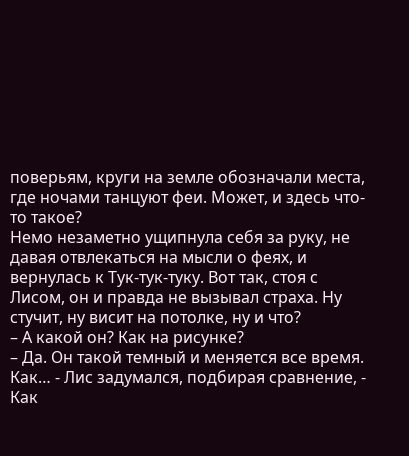поверьям, круги на земле обозначали места, где ночами танцуют феи. Может, и здесь что-то такое?
Немо незаметно ущипнула себя за руку, не давая отвлекаться на мысли о феях, и вернулась к Тук-тук-туку. Вот так, стоя с Лисом, он и правда не вызывал страха. Ну стучит, ну висит на потолке, ну и что?
– А какой он? Как на рисунке?
– Да. Он такой темный и меняется все время. Как… - Лис задумался, подбирая сравнение, - Как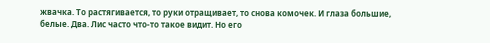жвачка. То растягивается, то руки отращивает, то снова комочек. И глаза большие, белые. Два. Лис часто что-то такое видит. Но его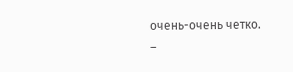очень-очень четко.
–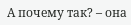А почему так? – она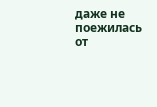даже не поежилась от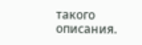такого описания.